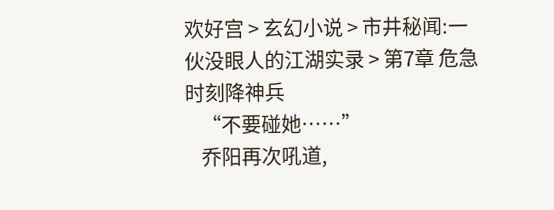欢好宫 > 玄幻小说 > 市井秘闻:一伙没眼人的江湖实录 > 第7章 危急时刻降神兵
    “不要碰她……”
    乔阳再次吼道,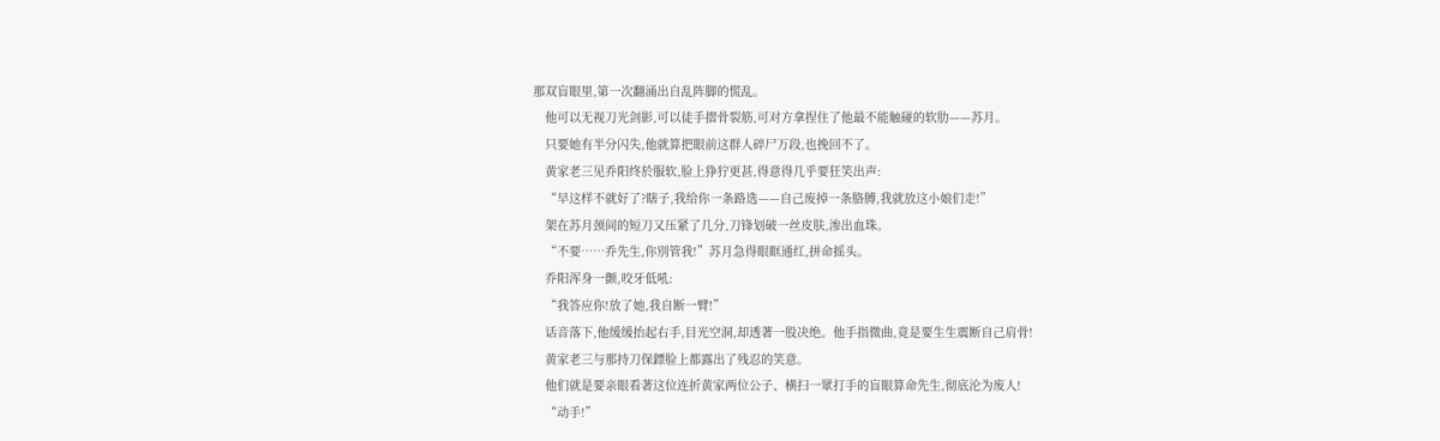那双盲眼里,第一次翻涌出自乱阵脚的慌乱。
    他可以无视刀光剑影,可以徒手摺骨裂筋,可对方拿捏住了他最不能触碰的软肋——苏月。
    只要她有半分闪失,他就算把眼前这群人碎尸万段,也挽回不了。
    黄家老三见乔阳终於服软,脸上狰狞更甚,得意得几乎要狂笑出声:
    “早这样不就好了?瞎子,我给你一条路选——自己废掉一条胳膊,我就放这小娘们走!”
    架在苏月颈间的短刀又压紧了几分,刀锋划破一丝皮肤,渗出血珠。
    “不要……乔先生,你別管我!”苏月急得眼眶通红,拼命摇头。
    乔阳浑身一颤,咬牙低吼:
    “我答应你!放了她,我自断一臂!”
    话音落下,他缓缓抬起右手,目光空洞,却透著一股决绝。他手指微曲,竟是要生生震断自己肩骨!
    黄家老三与那持刀保鏢脸上都露出了残忍的笑意。
    他们就是要亲眼看著这位连折黄家两位公子、横扫一眾打手的盲眼算命先生,彻底沦为废人!
    “动手!”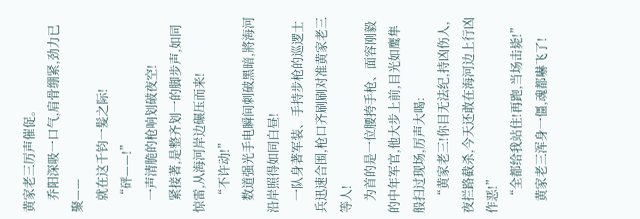黄家老三厉声催促。
    乔阳深吸一口气,肩骨绷紧,劲力已聚——
    就在这千钧一髮之际!
    “砰——!”
    一声清脆的枪响划破夜空!
    紧接著,是整齐划一的脚步声,如同惊雷,从海河岸边碾压而来!
    “不许动!”
    数道强光手电瞬间刺破黑暗,將海河沿岸照得如同白昼!
    一队身著军装、手持步枪的巡逻士兵迅速合围,枪口齐刷刷对准黄家老三等人!
    为首的是一位腰挎手枪、面容刚毅的中年军官,他大步上前,目光如鹰隼般扫过现场,厉声大喝:
    “黄家老三!你目无法纪,持凶伤人,夜拦路截杀,今天还敢在海河边上行凶作恶!”
    “全都给我站住!再跑,当场击毙!”
    黄家老三浑身一僵,魂都嚇飞了!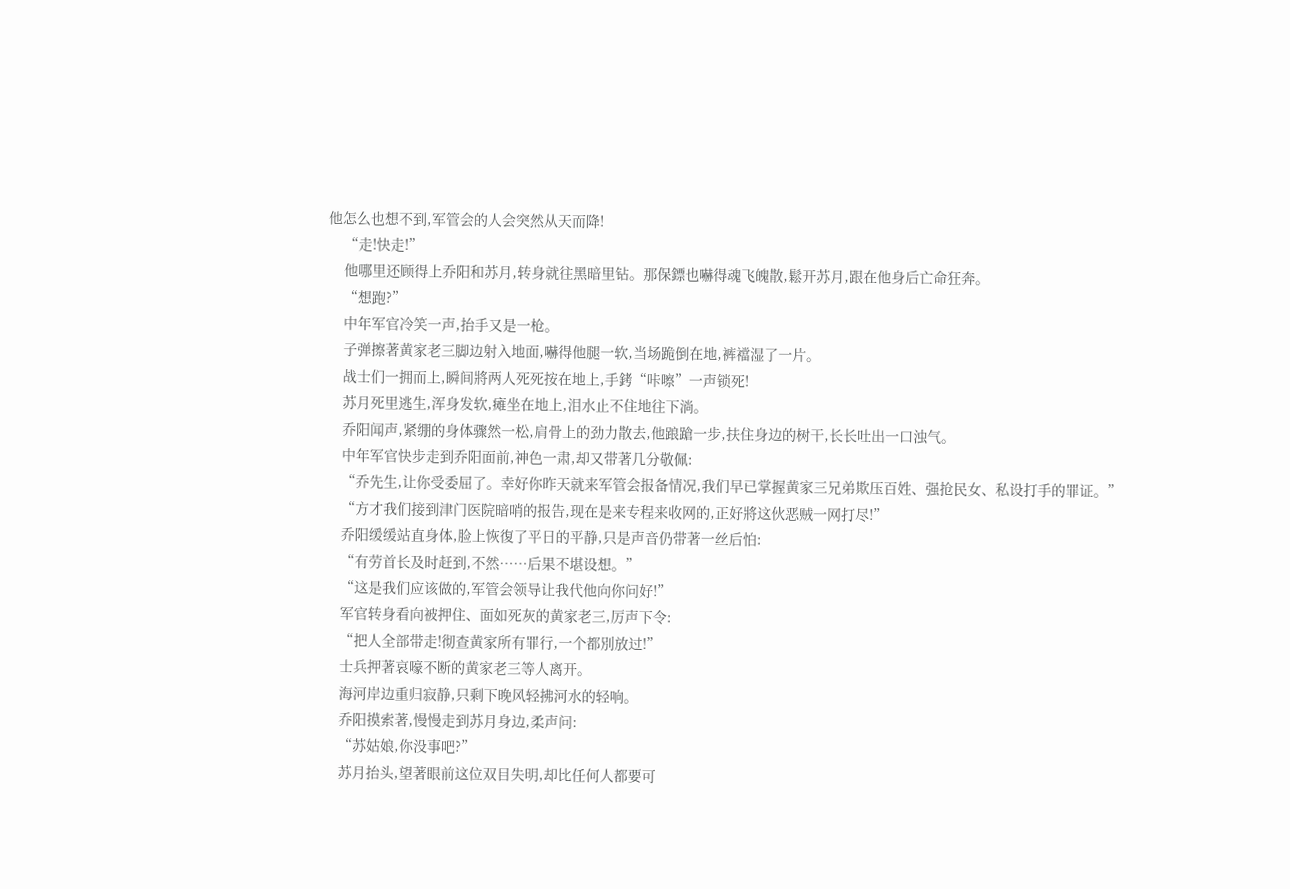他怎么也想不到,军管会的人会突然从天而降!
    “走!快走!”
    他哪里还顾得上乔阳和苏月,转身就往黑暗里钻。那保鏢也嚇得魂飞魄散,鬆开苏月,跟在他身后亡命狂奔。
    “想跑?”
    中年军官冷笑一声,抬手又是一枪。
    子弹擦著黄家老三脚边射入地面,嚇得他腿一软,当场跪倒在地,裤襠湿了一片。
    战士们一拥而上,瞬间將两人死死按在地上,手銬“咔嚓”一声锁死!
    苏月死里逃生,浑身发软,瘫坐在地上,泪水止不住地往下淌。
    乔阳闻声,紧绷的身体骤然一松,肩骨上的劲力散去,他踉蹌一步,扶住身边的树干,长长吐出一口浊气。
    中年军官快步走到乔阳面前,神色一肃,却又带著几分敬佩:
    “乔先生,让你受委屈了。幸好你昨天就来军管会报备情况,我们早已掌握黄家三兄弟欺压百姓、强抢民女、私设打手的罪证。”
    “方才我们接到津门医院暗哨的报告,现在是来专程来收网的,正好將这伙恶贼一网打尽!”
    乔阳缓缓站直身体,脸上恢復了平日的平静,只是声音仍带著一丝后怕:
    “有劳首长及时赶到,不然……后果不堪设想。”
    “这是我们应该做的,军管会领导让我代他向你问好!”
    军官转身看向被押住、面如死灰的黄家老三,厉声下令:
    “把人全部带走!彻查黄家所有罪行,一个都別放过!”
    士兵押著哀嚎不断的黄家老三等人离开。
    海河岸边重归寂静,只剩下晚风轻拂河水的轻响。
    乔阳摸索著,慢慢走到苏月身边,柔声问:
    “苏姑娘,你没事吧?”
    苏月抬头,望著眼前这位双目失明,却比任何人都要可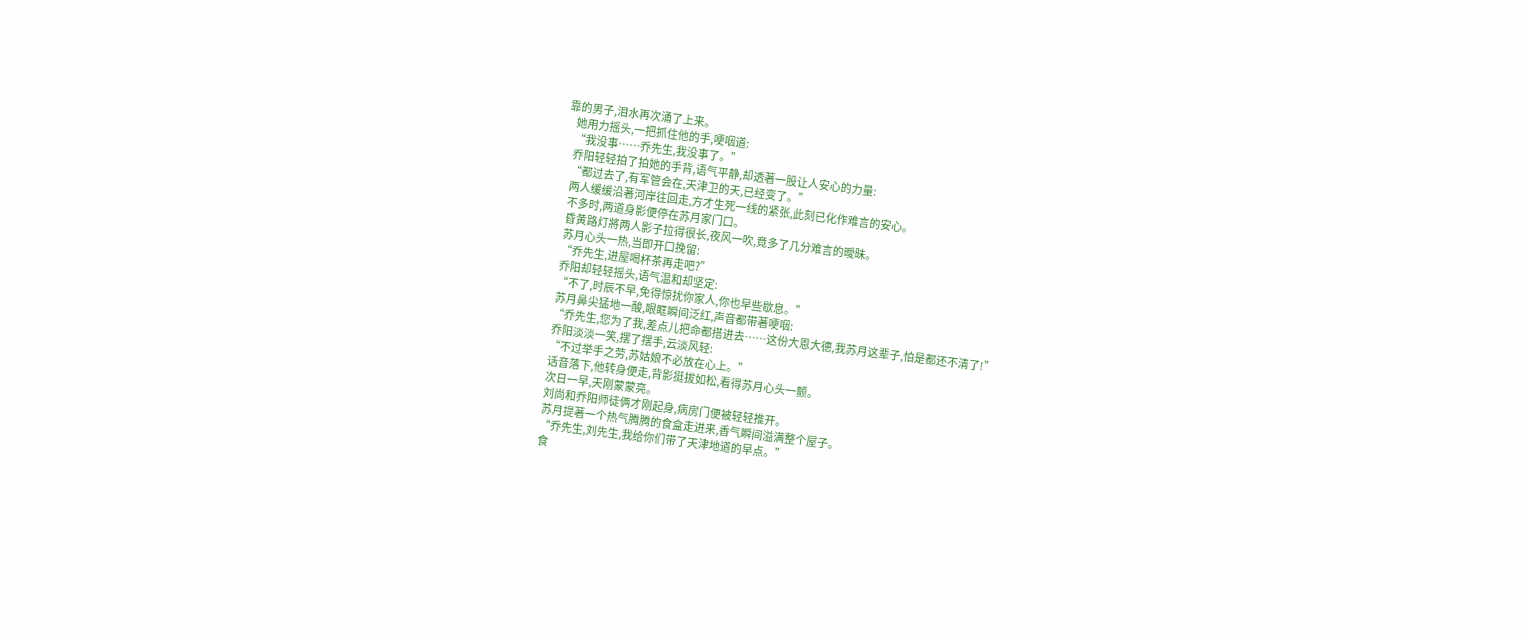靠的男子,泪水再次涌了上来。
    她用力摇头,一把抓住他的手,哽咽道:
    “我没事……乔先生,我没事了。”
    乔阳轻轻拍了拍她的手背,语气平静,却透著一股让人安心的力量:
    “都过去了,有军管会在,天津卫的天,已经变了。”
    两人缓缓沿著河岸往回走,方才生死一线的紧张,此刻已化作难言的安心。
    不多时,两道身影便停在苏月家门口。
    昏黄路灯將两人影子拉得很长,夜风一吹,竟多了几分难言的曖昧。
    苏月心头一热,当即开口挽留:
    “乔先生,进屋喝杯茶再走吧?”
    乔阳却轻轻摇头,语气温和却坚定:
    “不了,时辰不早,免得惊扰你家人,你也早些歇息。”
    苏月鼻尖猛地一酸,眼眶瞬间泛红,声音都带著哽咽:
    “乔先生,您为了我,差点儿把命都搭进去……这份大恩大德,我苏月这辈子,怕是都还不清了!”
    乔阳淡淡一笑,摆了摆手,云淡风轻:
    “不过举手之劳,苏姑娘不必放在心上。”
    话音落下,他转身便走,背影挺拔如松,看得苏月心头一颤。
    次日一早,天刚蒙蒙亮。
    刘尚和乔阳师徒俩才刚起身,病房门便被轻轻推开。
    苏月提著一个热气腾腾的食盒走进来,香气瞬间溢满整个屋子。
    “乔先生,刘先生,我给你们带了天津地道的早点。”
    食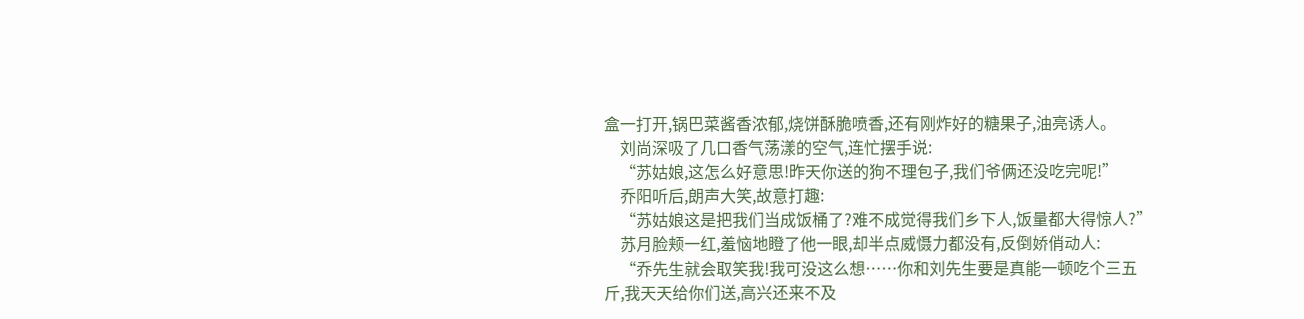盒一打开,锅巴菜酱香浓郁,烧饼酥脆喷香,还有刚炸好的糖果子,油亮诱人。
    刘尚深吸了几口香气荡漾的空气,连忙摆手说:
    “苏姑娘,这怎么好意思!昨天你送的狗不理包子,我们爷俩还没吃完呢!”
    乔阳听后,朗声大笑,故意打趣:
    “苏姑娘这是把我们当成饭桶了?难不成觉得我们乡下人,饭量都大得惊人?”
    苏月脸颊一红,羞恼地瞪了他一眼,却半点威慑力都没有,反倒娇俏动人:
    “乔先生就会取笑我!我可没这么想……你和刘先生要是真能一顿吃个三五斤,我天天给你们送,高兴还来不及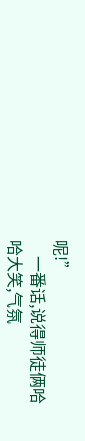呢!”
    一番话,说得师徒俩哈哈大笑,气氛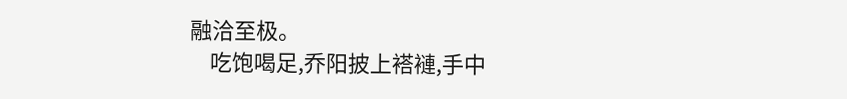融洽至极。
    吃饱喝足,乔阳披上褡褳,手中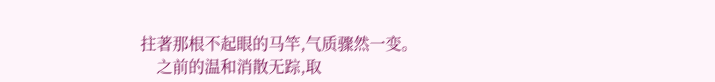拄著那根不起眼的马竿,气质骤然一变。
    之前的温和消散无踪,取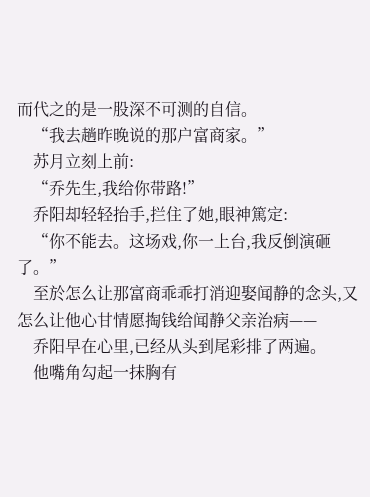而代之的是一股深不可测的自信。
    “我去趟昨晚说的那户富商家。”
    苏月立刻上前:
    “乔先生,我给你带路!”
    乔阳却轻轻抬手,拦住了她,眼神篤定:
    “你不能去。这场戏,你一上台,我反倒演砸了。”
    至於怎么让那富商乖乖打消迎娶闻静的念头,又怎么让他心甘情愿掏钱给闻静父亲治病——
    乔阳早在心里,已经从头到尾彩排了两遍。
    他嘴角勾起一抹胸有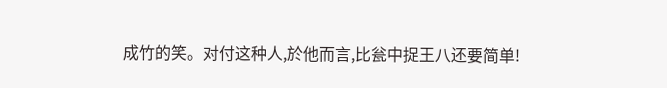成竹的笑。对付这种人,於他而言,比瓮中捉王八还要简单!